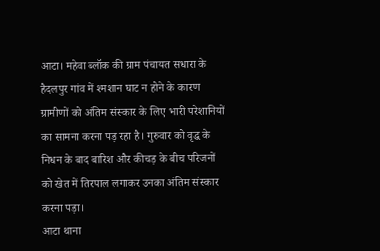आटा। महेवा ब्लॉक की ग्राम पंचायत सधारा के हैदलपुर गांव में श्मशान घाट न होने के कारण ग्रामीणों को अंतिम संस्कार के लिए भारी परेशानियों का सामना करना पड़ रहा है। गुरुवार को वृद्ध के निधन के बाद बारिश और कीचड़ के बीच परिजनों को खेत में तिरपाल लगाकर उनका अंतिम संस्कार करना पड़ा।
आटा थाना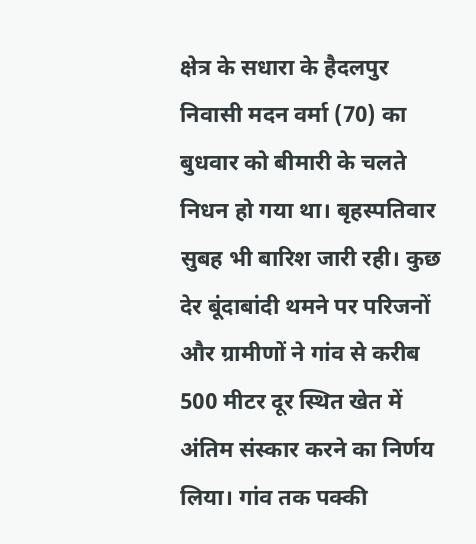क्षेत्र के सधारा के हैदलपुर निवासी मदन वर्मा (70) का बुधवार को बीमारी के चलते निधन हो गया था। बृहस्पतिवार सुबह भी बारिश जारी रही। कुछ देर बूंदाबांदी थमने पर परिजनों और ग्रामीणों ने गांव से करीब 500 मीटर दूर स्थित खेत में अंतिम संस्कार करने का निर्णय लिया। गांव तक पक्की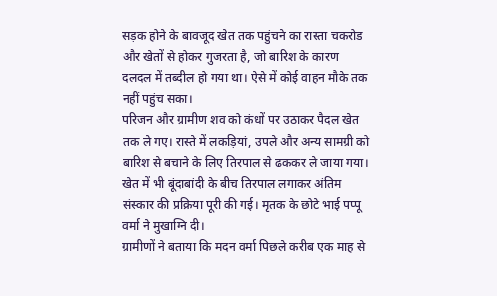सड़क होने के बावजूद खेत तक पहुंचने का रास्ता चकरोड और खेतों से होकर गुजरता है, जो बारिश के कारण दलदल में तब्दील हो गया था। ऐसे में कोई वाहन मौके तक नहीं पहुंच सका।
परिजन और ग्रामीण शव को कंधों पर उठाकर पैदल खेत तक ले गए। रास्ते में लकड़ियां, उपले और अन्य सामग्री को बारिश से बचाने के लिए तिरपाल से ढककर ले जाया गया। खेत में भी बूंदाबांदी के बीच तिरपाल लगाकर अंतिम संस्कार की प्रक्रिया पूरी की गई। मृतक के छोटे भाई पप्पू वर्मा ने मुखाग्नि दी।
ग्रामीणों ने बताया कि मदन वर्मा पिछले करीब एक माह से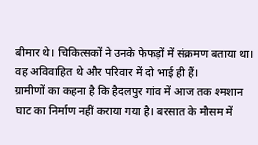बीमार थे। चिकित्सकों ने उनके फेफड़ों में संक्रमण बताया था। वह अविवाहित थे और परिवार में दो भाई ही हैं।
ग्रामीणों का कहना है कि हैदलपुर गांव में आज तक श्मशान घाट का निर्माण नहीं कराया गया है। बरसात के मौसम में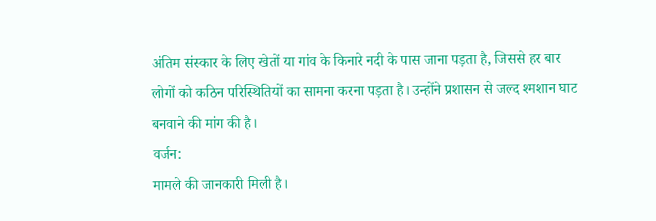अंतिम संस्कार के लिए खेतों या गांव के किनारे नदी के पास जाना पड़ता है, जिससे हर बार लोगों को कठिन परिस्थितियों का सामना करना पड़ता है। उन्होंने प्रशासन से जल्द श्मशान घाट बनवाने की मांग की है।
वर्जन:
मामले की जानकारी मिली है।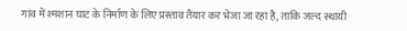गांव में श्मशान घाट के निर्माण के लिए प्रस्ताव तैयार कर भेजा जा रहा है, ताकि जल्द स्थायी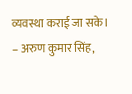व्यवस्था कराई जा सके। – अरुण कुमार सिंह,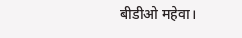बीडीओ महेवा।